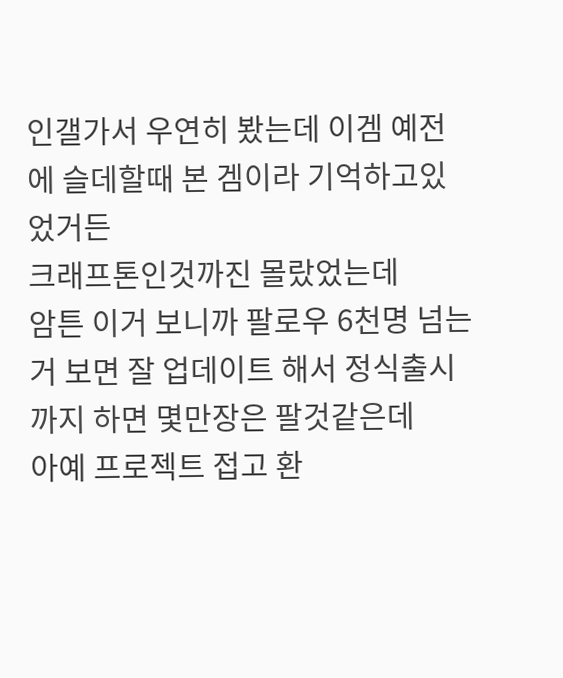인갤가서 우연히 봤는데 이겜 예전에 슬데할때 본 겜이라 기억하고있었거든
크래프톤인것까진 몰랐었는데
암튼 이거 보니까 팔로우 6천명 넘는거 보면 잘 업데이트 해서 정식출시까지 하면 몇만장은 팔것같은데
아예 프로젝트 접고 환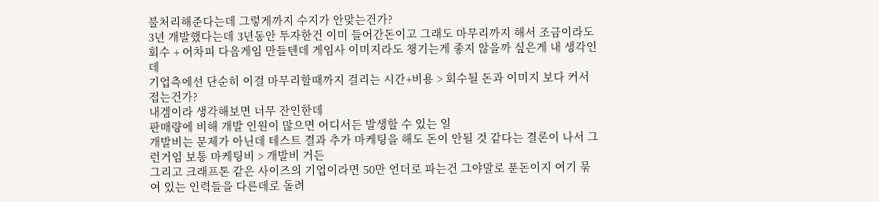불처리해준다는데 그렇게까지 수지가 안맞는건가?
3년 개발했다는데 3년동안 투자한건 이미 들어간돈이고 그래도 마무리까지 해서 조금이라도 회수 + 어차피 다음게임 만들텐데 게임사 이미지라도 챙기는게 좋지 않을까 싶은게 내 생각인데
기업측에선 단순히 이걸 마무리할때까지 걸리는 시간+비용 > 회수될 돈과 이미지 보다 커서 접는건가?
내겜이라 생각해보면 너무 잔인한데
판매량에 비해 개발 인원이 많으면 어디서든 발생할 수 있는 일
개발비는 문제가 아닌데 테스트 결과 추가 마케팅을 해도 돈이 안될 것 같다는 결론이 나서 그런거임 보통 마케팅비 > 개발비 거든
그리고 크래프톤 같은 사이즈의 기업이라면 50만 언더로 파는건 그야말로 푼돈이지 여기 묶여 있는 인력들을 다른데로 돌려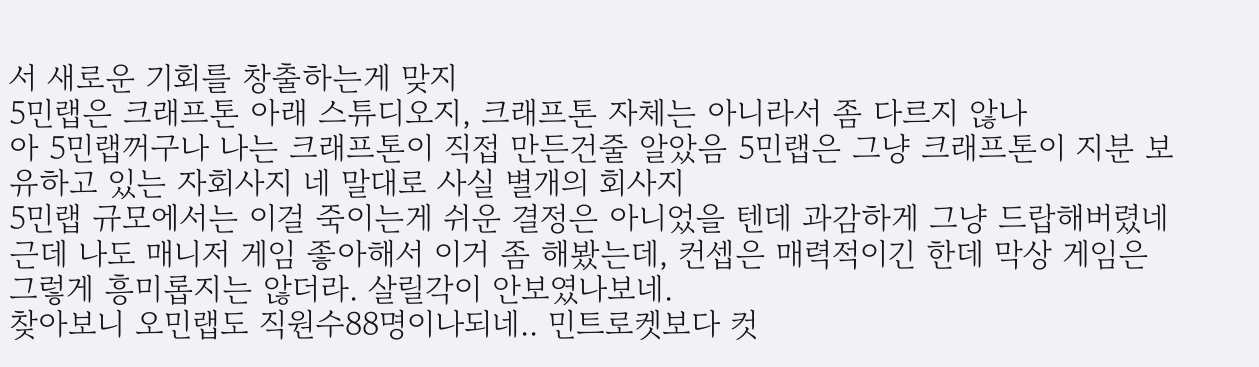서 새로운 기회를 창출하는게 맞지
5민랩은 크래프톤 아래 스튜디오지, 크래프톤 자체는 아니라서 좀 다르지 않나
아 5민랩꺼구나 나는 크래프톤이 직접 만든건줄 알았음 5민랩은 그냥 크래프톤이 지분 보유하고 있는 자회사지 네 말대로 사실 별개의 회사지
5민랩 규모에서는 이걸 죽이는게 쉬운 결정은 아니었을 텐데 과감하게 그냥 드랍해버렸네 근데 나도 매니저 게임 좋아해서 이거 좀 해봤는데, 컨셉은 매력적이긴 한데 막상 게임은 그렇게 흥미롭지는 않더라. 살릴각이 안보였나보네.
찾아보니 오민랩도 직원수88명이나되네.. 민트로켓보다 컷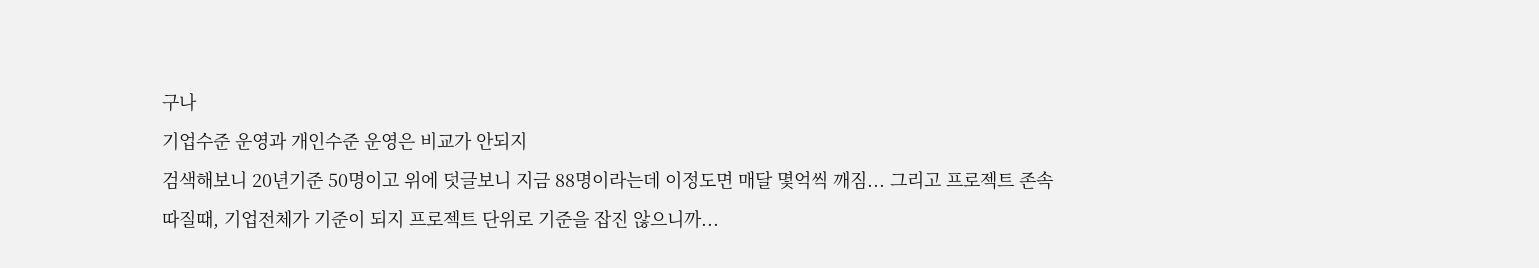구나
기업수준 운영과 개인수준 운영은 비교가 안되지
검색해보니 20년기준 50명이고 위에 덧글보니 지금 88명이라는데 이정도면 매달 몇억씩 깨짐... 그리고 프로젝트 존속 따질때, 기업전체가 기준이 되지 프로젝트 단위로 기준을 잡진 않으니까...